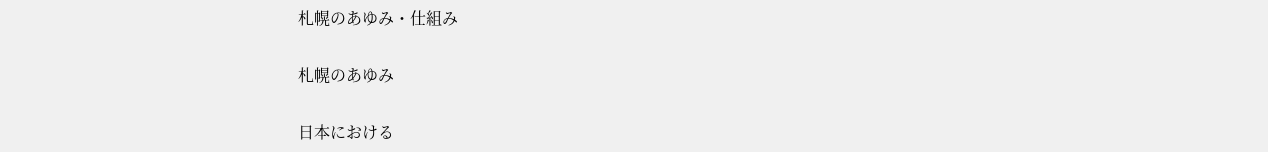札幌のあゆみ・仕組み

札幌のあゆみ

日本における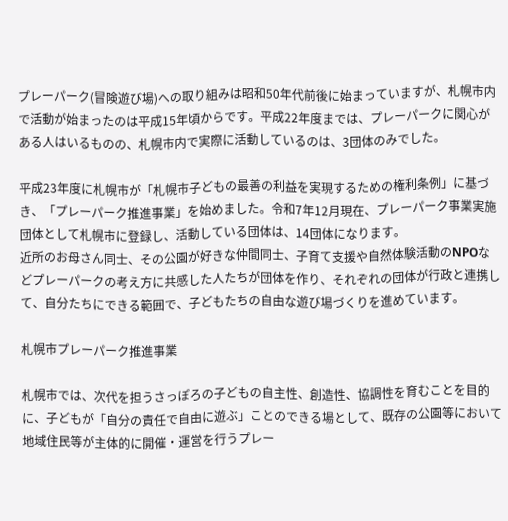プレーパーク(冒険遊び場)への取り組みは昭和50年代前後に始まっていますが、札幌市内で活動が始まったのは平成15年頃からです。平成22年度までは、プレーパークに関心がある人はいるものの、札幌市内で実際に活動しているのは、3団体のみでした。

平成23年度に札幌市が「札幌市子どもの最善の利益を実現するための権利条例」に基づき、「プレーパーク推進事業」を始めました。令和7年12月現在、プレーパーク事業実施団体として札幌市に登録し、活動している団体は、14団体になります。
近所のお母さん同士、その公園が好きな仲間同士、子育て支援や自然体験活動のNPOなどプレーパークの考え方に共感した人たちが団体を作り、それぞれの団体が行政と連携して、自分たちにできる範囲で、子どもたちの自由な遊び場づくりを進めています。

札幌市プレーパーク推進事業

札幌市では、次代を担うさっぽろの子どもの自主性、創造性、協調性を育むことを目的に、子どもが「自分の責任で自由に遊ぶ」ことのできる場として、既存の公園等において地域住民等が主体的に開催・運営を行うプレー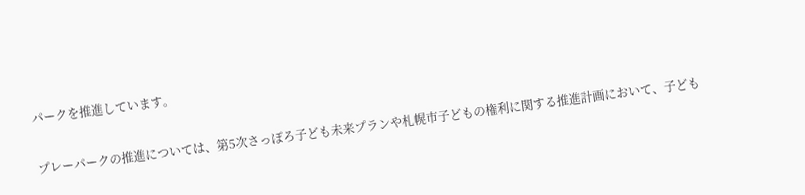パークを推進しています。

プレーパークの推進については、第5次さっぽろ子ども未来プランや札幌市子どもの権利に関する推進計画において、子ども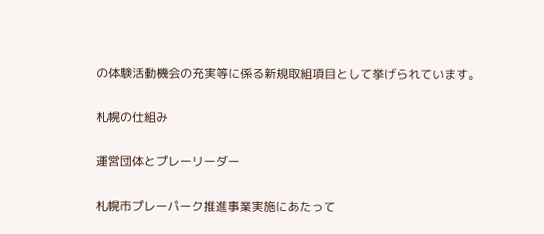の体験活動機会の充実等に係る新規取組項目として挙げられています。

札幌の仕組み

運営団体とプレーリーダー

札幌市プレーパーク推進事業実施にあたって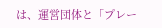は、運営団体と「プレー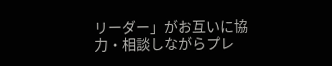リーダー」がお互いに協力・相談しながらプレ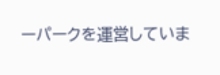ーパークを運営していま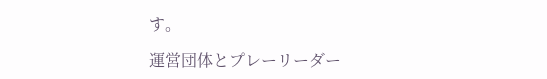す。

運営団体とプレーリーダー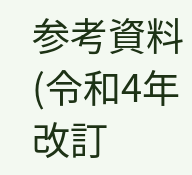参考資料(令和4年改訂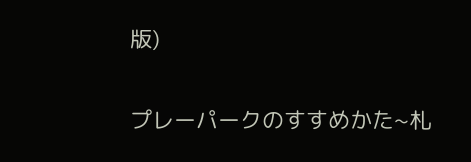版)

プレーパークのすすめかた~札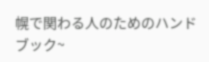幌で関わる人のためのハンドブック~